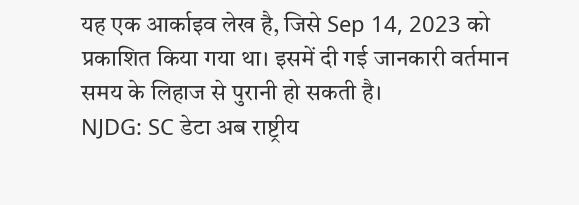यह एक आर्काइव लेख है, जिसे Sep 14, 2023 को प्रकाशित किया गया था। इसमें दी गई जानकारी वर्तमान समय के लिहाज से पुरानी हो सकती है।
NJDG: SC डेटा अब राष्ट्रीय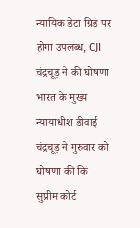न्यायिक डेटा ग्रिड पर होगा उपलब्ध, CJI चंद्रचूड़ ने की घोषणा
भारत के मुख्य न्यायाधीश डीवाई चंद्रचूड़ ने गुरुवार को घोषणा की कि सुप्रीम कोर्ट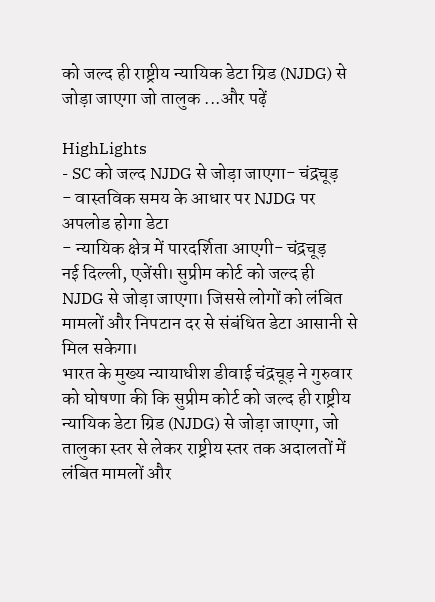को जल्द ही राष्ट्रीय न्यायिक डेटा ग्रिड (NJDG) से जोड़ा जाएगा जो तालुक ...और पढ़ें

HighLights
- SC को जल्द NJDG से जोड़ा जाएगा- चंद्रचूड़
- वास्तविक समय के आधार पर NJDG पर अपलोड होगा डेटा
- न्यायिक क्षेत्र में पारदर्शिता आएगी- चंद्रचूड़
नई दिल्ली, एजेंसी। सुप्रीम कोर्ट को जल्द ही NJDG से जोड़ा जाएगा। जिससे लोगों को लंबित मामलों और निपटान दर से संबंधित डेटा आसानी से मिल सकेगा।
भारत के मुख्य न्यायाधीश डीवाई चंद्रचूड़ ने गुरुवार को घोषणा की कि सुप्रीम कोर्ट को जल्द ही राष्ट्रीय न्यायिक डेटा ग्रिड (NJDG) से जोड़ा जाएगा, जो तालुका स्तर से लेकर राष्ट्रीय स्तर तक अदालतों में लंबित मामलों और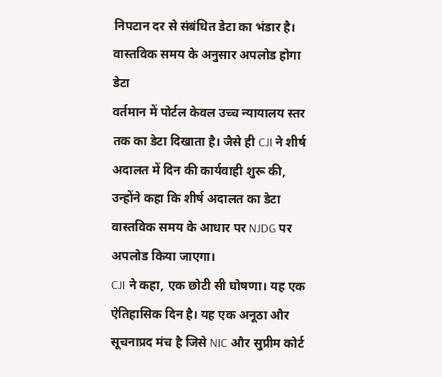निपटान दर से संबंधित डेटा का भंडार है।
वास्तविक समय के अनुसार अपलोड होगा डेटा
वर्तमान में पोर्टल केवल उच्च न्यायालय स्तर तक का डेटा दिखाता है। जैसे ही CJI ने शीर्ष अदालत में दिन की कार्यवाही शुरू की, उन्होंने कहा कि शीर्ष अदालत का डेटा वास्तविक समय के आधार पर NJDG पर अपलोड किया जाएगा।
CJI ने कहा, एक छोटी सी घोषणा। यह एक ऐतिहासिक दिन है। यह एक अनूठा और सूचनाप्रद मंच है जिसे NIC और सुप्रीम कोर्ट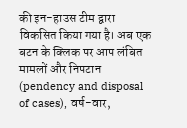की इन-हाउस टीम द्वारा विकसित किया गया है। अब एक बटन के क्लिक पर आप लंबित मामलों और निपटान (pendency and disposal of cases), वर्ष-वार,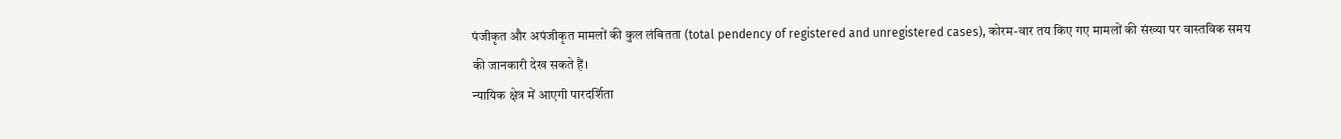पंजीकृत और अपंजीकृत मामलों की कुल लंबितता (total pendency of registered and unregistered cases), कोरम-वार तय किए गए मामलों की संख्या पर वास्तविक समय की जानकारी देख सकते हैं।
न्यायिक क्षेत्र में आएगी पारदर्शिता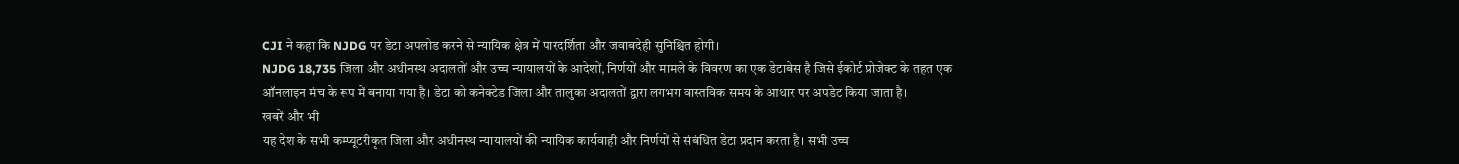CJI ने कहा कि NJDG पर डेटा अपलोड करने से न्यायिक क्षेत्र में पारदर्शिता और जवाबदेही सुनिश्चित होगी।
NJDG 18,735 जिला और अधीनस्थ अदालतों और उच्च न्यायालयों के आदेशों, निर्णयों और मामले के विवरण का एक डेटाबेस है जिसे ईकोर्ट प्रोजेक्ट के तहत एक ऑनलाइन मंच के रूप में बनाया गया है। डेटा को कनेक्टेड जिला और तालुका अदालतों द्वारा लगभग वास्तविक समय के आधार पर अपडेट किया जाता है।
खबरें और भी
यह देश के सभी कम्प्यूटरीकृत जिला और अधीनस्थ न्यायालयों की न्यायिक कार्यवाही और निर्णयों से संबंधित डेटा प्रदान करता है। सभी उच्च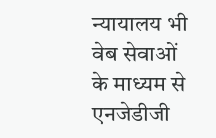न्यायालय भी वेब सेवाओं के माध्यम से एनजेडीजी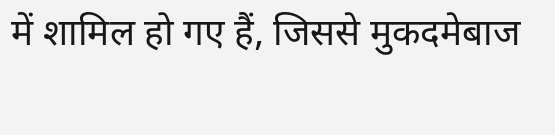में शामिल हो गए हैं, जिससे मुकदमेबाज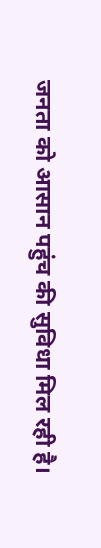जनता को आसान पहुंच की सुविधा मिल रही है।